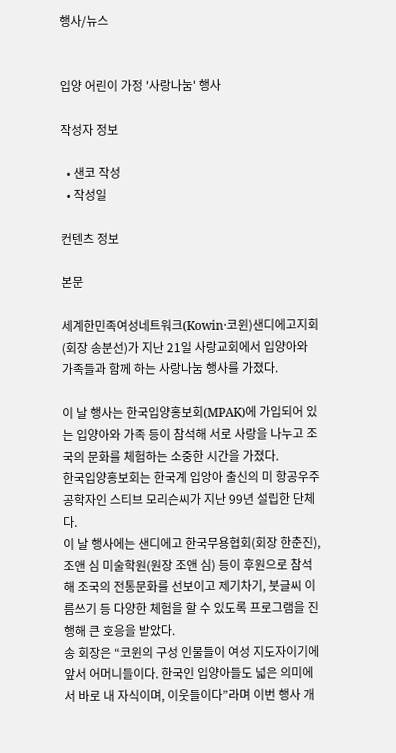행사/뉴스


입양 어린이 가정 '사랑나눔' 행사

작성자 정보

  • 샌코 작성
  • 작성일

컨텐츠 정보

본문

세계한민족여성네트워크(Kowin·코윈)샌디에고지회(회장 송분선)가 지난 21일 사랑교회에서 입양아와 가족들과 함께 하는 사랑나눔 행사를 가졌다.

이 날 행사는 한국입양홍보회(MPAK)에 가입되어 있는 입양아와 가족 등이 참석해 서로 사랑을 나누고 조국의 문화를 체험하는 소중한 시간을 가졌다.
한국입양홍보회는 한국계 입앙아 출신의 미 항공우주공학자인 스티브 모리슨씨가 지난 99년 설립한 단체다.
이 날 행사에는 샌디에고 한국무용협회(회장 한춘진), 조앤 심 미술학원(원장 조앤 심) 등이 후원으로 참석해 조국의 전통문화를 선보이고 제기차기, 붓글씨 이름쓰기 등 다양한 체험을 할 수 있도록 프로그램을 진행해 큰 호응을 받았다.
송 회장은 “코윈의 구성 인물들이 여성 지도자이기에 앞서 어머니들이다. 한국인 입양아들도 넓은 의미에서 바로 내 자식이며, 이웃들이다”라며 이번 행사 개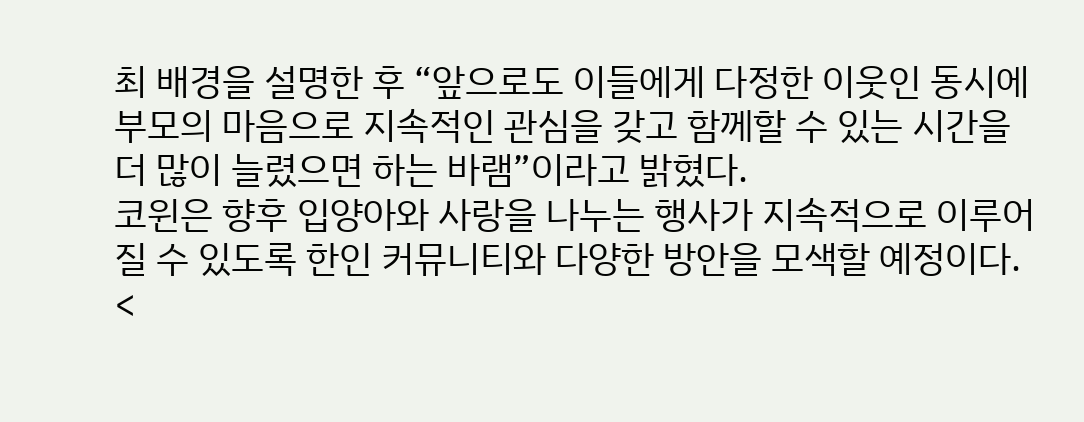최 배경을 설명한 후 “앞으로도 이들에게 다정한 이웃인 동시에 부모의 마음으로 지속적인 관심을 갖고 함께할 수 있는 시간을 더 많이 늘렸으면 하는 바램”이라고 밝혔다.
코윈은 향후 입양아와 사랑을 나누는 행사가 지속적으로 이루어질 수 있도록 한인 커뮤니티와 다양한 방안을 모색할 예정이다.
<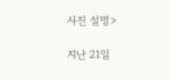사진 설명>

지난 21일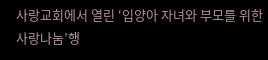사랑교회에서 열린 ‘입양아 자녀와 부모를 위한 사랑나눔’행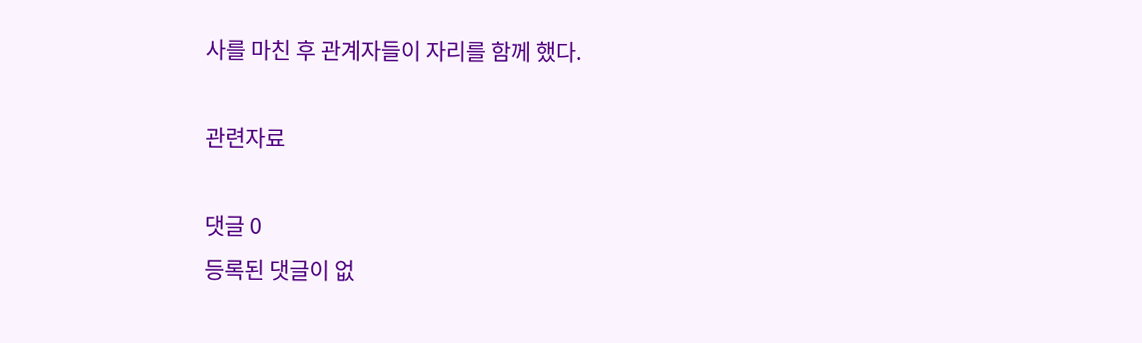사를 마친 후 관계자들이 자리를 함께 했다.

관련자료

댓글 0
등록된 댓글이 없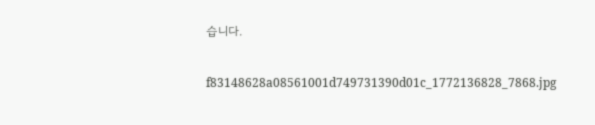습니다.

f83148628a08561001d749731390d01c_1772136828_7868.jpg